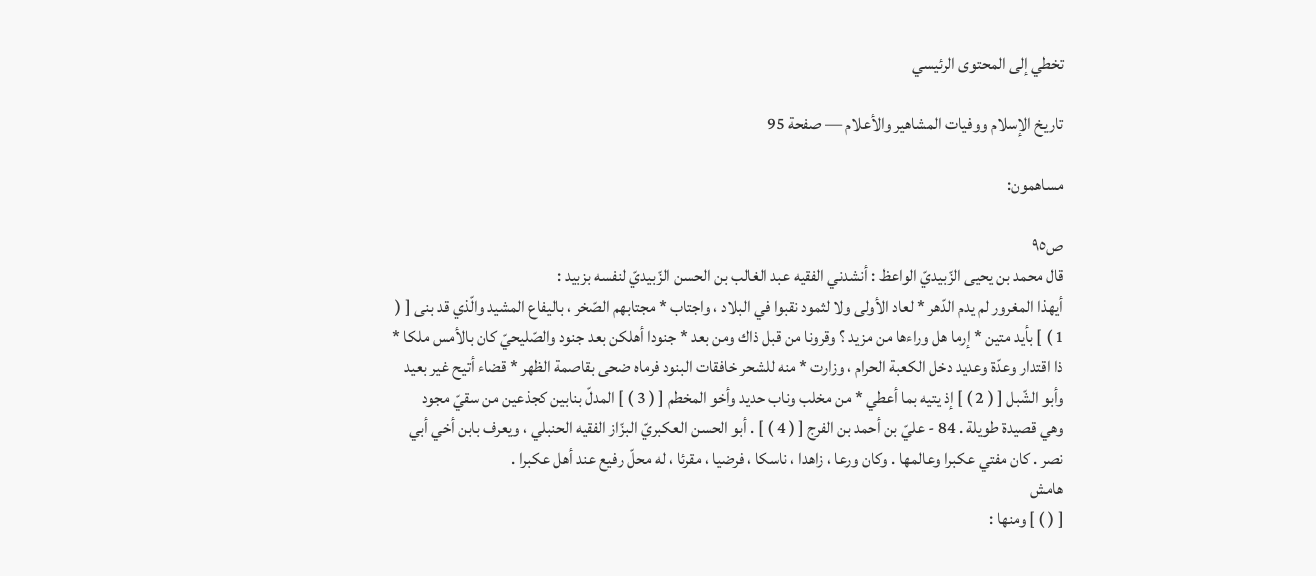تخطي إلى المحتوى الرئيسي

تاريخ الإسلام ووفيات المشاهير والأعلام — صفحة 95

مساهمون:

ص٩٥
قال محمد بن يحيى الزّبيديّ الواعظ : أنشدني الفقيه عبد الغالب بن الحسن الزّبيديّ لنفسه بزبيد :
أيهذا المغرور لم يدم الدّهر * لعاد الأولى ولا لثمود نقبوا في البلاد ، واجتاب * مجتابهم الصّخر ، باليفاع المشيد والّذي قد بنى [ ( 1 ) ] بأيد متين * إرما هل وراءها من مزيد ؟ وقرونا من قبل ذاك ومن بعد * جنودا أهلكن بعد جنود والصّليحيّ كان بالأمس ملكا * ذا اقتدار وعدّة وعديد دخل الكعبة الحرام ، وزارت * منه للشحر خافقات البنود فرماه ضحى بقاصمة الظهر * قضاء أتيح غير بعيد وأبو الشّبل [ ( 2 ) ] إذ يتيه بما أعطي * من مخلب وناب حديد وأخو المخطم [ ( 3 ) ] المدلّ بنابين كجذعين من سقيّ مجود
وهي قصيدة طويلة . 84 - عليّ بن أحمد بن الفرج [ ( 4 ) ] . أبو الحسن العكبريّ البزّاز الفقيه الحنبلي ، ويعرف بابن أخي أبي نصر . كان مفتي عكبرا وعالمها . وكان ورعا ، زاهدا ، ناسكا ، فرضيا ، مقرئا ، له محلّ رفيع عند أهل عكبرا .
هامش
[ ( ) ] ومنها :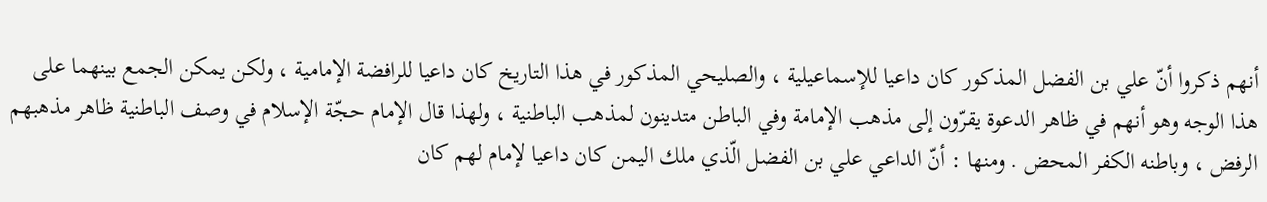أنهم ذكروا أنّ علي بن الفضل المذكور كان داعيا للإسماعيلية ، والصليحي المذكور في هذا التاريخ كان داعيا للرافضة الإمامية ، ولكن يمكن الجمع بينهما على هذا الوجه وهو أنهم في ظاهر الدعوة يقرّون إلى مذهب الإمامة وفي الباطن متدينون لمذهب الباطنية ، ولهذا قال الإمام حجّة الإسلام في وصف الباطنية ظاهر مذهبهم الرفض ، وباطنه الكفر المحض . ومنها : أنّ الداعي علي بن الفضل الّذي ملك اليمن كان داعيا لإمام لهم كان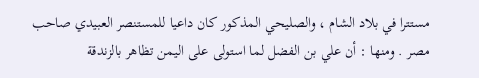مستترا في بلاد الشام ، والصليحي المذكور كان داعيا للمستنصر العبيدي صاحب مصر . ومنها : أن علي بن الفضل لما استولى على اليمن تظاهر بالزندقة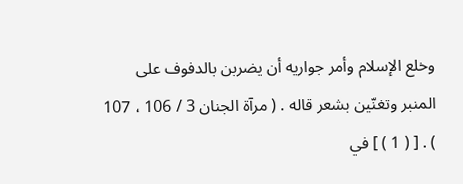وخلع الإسلام وأمر جواريه أن يضربن بالدفوف على المنبر وتغنّين بشعر قاله . ( مرآة الجنان 3 / 106 ، 107 ) . [ ( 1 ) ] في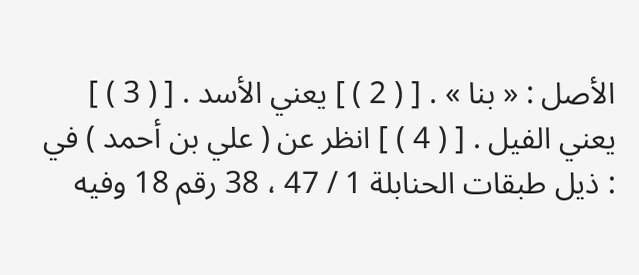الأصل : « بنا » . [ ( 2 ) ] يعني الأسد . [ ( 3 ) ] يعني الفيل . [ ( 4 ) ] انظر عن ( علي بن أحمد ) في : ذيل طبقات الحنابلة 1 / 47 ، 38 رقم 18 وفيه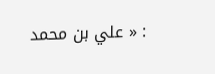: « علي بن محمد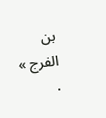بن الفرج » .